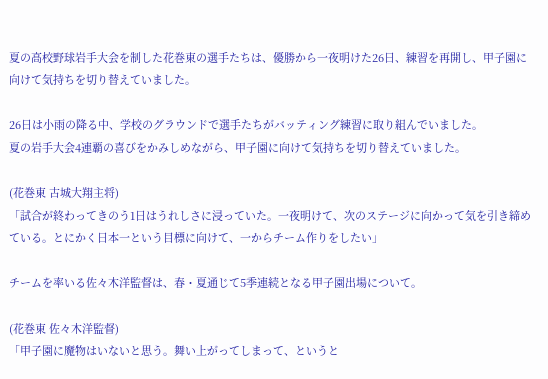夏の高校野球岩手大会を制した花巻東の選手たちは、優勝から一夜明けた26日、練習を再開し、甲子園に向けて気持ちを切り替えていました。

26日は小雨の降る中、学校のグラウンドで選手たちがバッティング練習に取り組んでいました。
夏の岩手大会4連覇の喜びをかみしめながら、甲子園に向けて気持ちを切り替えていました。

(花巻東 古城大翔主将)
「試合が終わってきのう1日はうれしさに浸っていた。一夜明けて、次のステージに向かって気を引き締めている。とにかく日本一という目標に向けて、一からチーム作りをしたい」

チームを率いる佐々木洋監督は、春・夏通じて5季連続となる甲子園出場について。

(花巻東 佐々木洋監督)
「甲子園に魔物はいないと思う。舞い上がってしまって、というと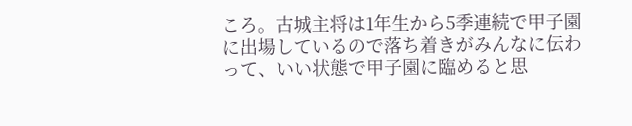ころ。古城主将は1年生から5季連続で甲子園に出場しているので落ち着きがみんなに伝わって、いい状態で甲子園に臨めると思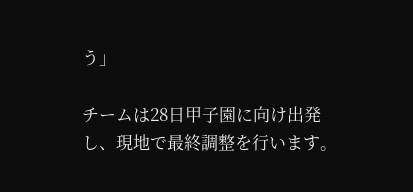う」

チームは28日甲子園に向け出発し、現地で最終調整を行います。